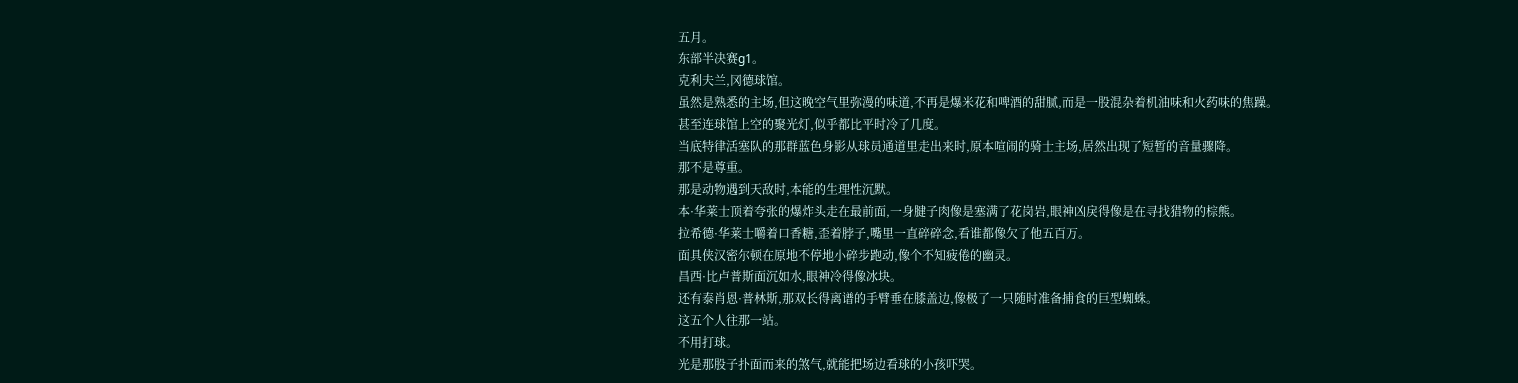五月。
东部半决赛g1。
克利夫兰,冈德球馆。
虽然是熟悉的主场,但这晚空气里弥漫的味道,不再是爆米花和啤酒的甜腻,而是一股混杂着机油味和火药味的焦躁。
甚至连球馆上空的聚光灯,似乎都比平时冷了几度。
当底特律活塞队的那群蓝色身影从球员通道里走出来时,原本喧闹的骑士主场,居然出现了短暂的音量骤降。
那不是尊重。
那是动物遇到天敌时,本能的生理性沉默。
本·华莱士顶着夸张的爆炸头走在最前面,一身腱子肉像是塞满了花岗岩,眼神凶戾得像是在寻找猎物的棕熊。
拉希德·华莱士嚼着口香糖,歪着脖子,嘴里一直碎碎念,看谁都像欠了他五百万。
面具侠汉密尔顿在原地不停地小碎步跑动,像个不知疲倦的幽灵。
昌西·比卢普斯面沉如水,眼神冷得像冰块。
还有泰肖恩·普林斯,那双长得离谱的手臂垂在膝盖边,像极了一只随时准备捕食的巨型蜘蛛。
这五个人往那一站。
不用打球。
光是那股子扑面而来的煞气,就能把场边看球的小孩吓哭。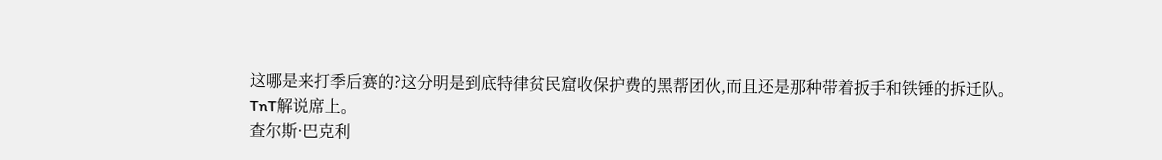这哪是来打季后赛的?这分明是到底特律贫民窟收保护费的黑帮团伙,而且还是那种带着扳手和铁锤的拆迁队。
TnT解说席上。
查尔斯·巴克利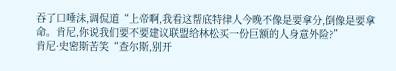吞了口唾沫,调侃道“上帝啊,我看这帮底特律人今晚不像是要拿分,倒像是要拿命。肯尼,你说我们要不要建议联盟给林松买一份巨额的人身意外险?”
肯尼·史密斯苦笑“查尔斯,别开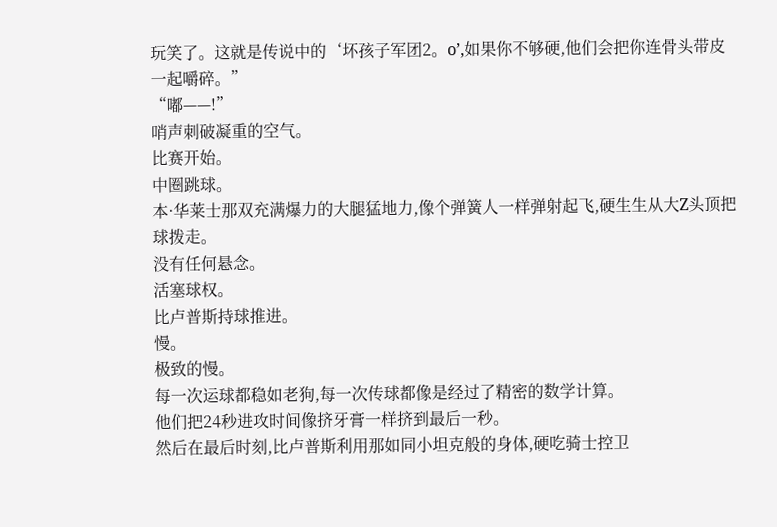玩笑了。这就是传说中的‘坏孩子军团2。o’,如果你不够硬,他们会把你连骨头带皮一起嚼碎。”
“嘟——!”
哨声刺破凝重的空气。
比赛开始。
中圈跳球。
本·华莱士那双充满爆力的大腿猛地力,像个弹簧人一样弹射起飞,硬生生从大Z头顶把球拨走。
没有任何悬念。
活塞球权。
比卢普斯持球推进。
慢。
极致的慢。
每一次运球都稳如老狗,每一次传球都像是经过了精密的数学计算。
他们把24秒进攻时间像挤牙膏一样挤到最后一秒。
然后在最后时刻,比卢普斯利用那如同小坦克般的身体,硬吃骑士控卫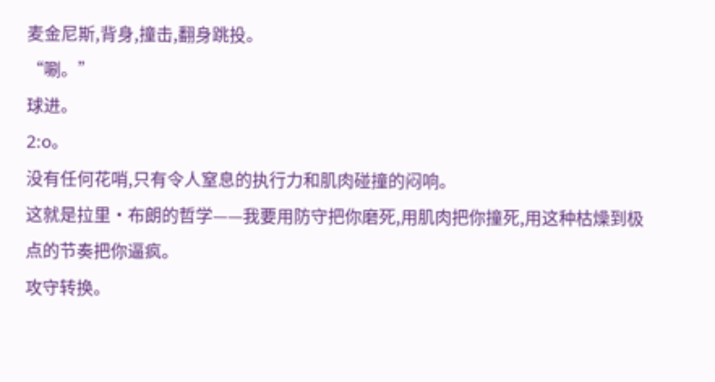麦金尼斯,背身,撞击,翻身跳投。
“唰。”
球进。
2:o。
没有任何花哨,只有令人窒息的执行力和肌肉碰撞的闷响。
这就是拉里·布朗的哲学——我要用防守把你磨死,用肌肉把你撞死,用这种枯燥到极点的节奏把你逼疯。
攻守转换。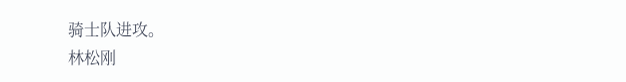骑士队进攻。
林松刚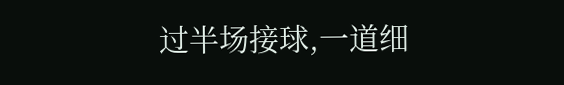过半场接球,一道细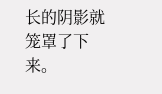长的阴影就笼罩了下来。